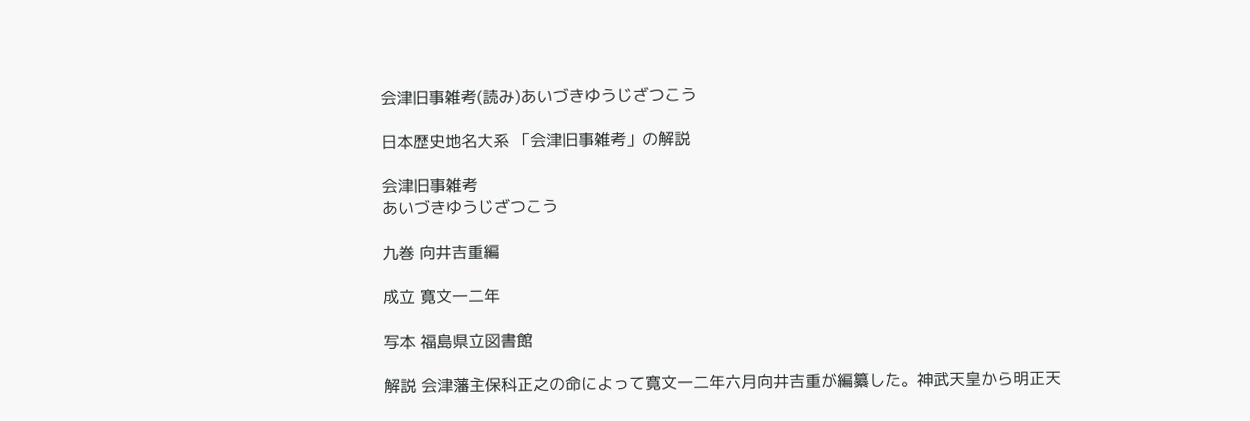会津旧事雑考(読み)あいづきゆうじざつこう

日本歴史地名大系 「会津旧事雑考」の解説

会津旧事雑考
あいづきゆうじざつこう

九巻 向井吉重編

成立 寛文一二年

写本 福島県立図書館

解説 会津藩主保科正之の命によって寛文一二年六月向井吉重が編纂した。神武天皇から明正天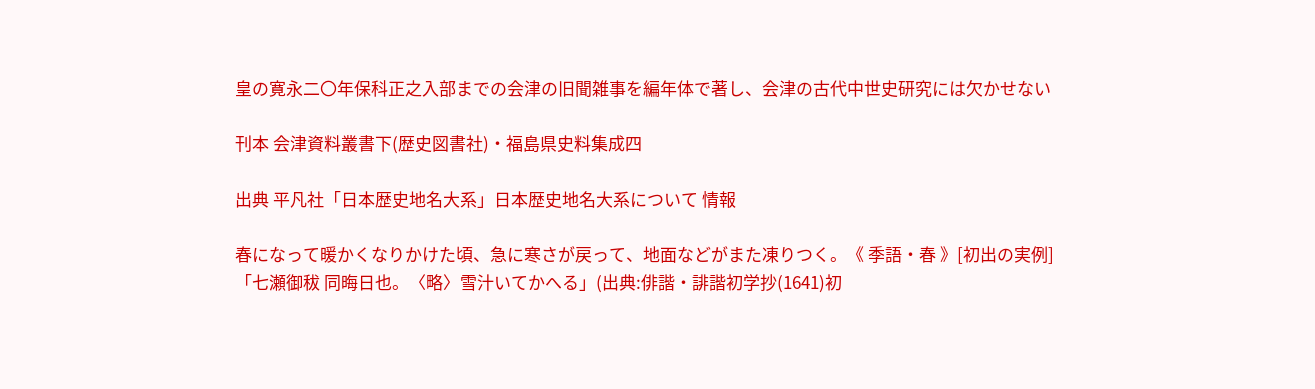皇の寛永二〇年保科正之入部までの会津の旧聞雑事を編年体で著し、会津の古代中世史研究には欠かせない

刊本 会津資料叢書下(歴史図書社)・福島県史料集成四

出典 平凡社「日本歴史地名大系」日本歴史地名大系について 情報

春になって暖かくなりかけた頃、急に寒さが戻って、地面などがまた凍りつく。《 季語・春 》[初出の実例]「七瀬御秡 同晦日也。〈略〉雪汁いてかへる」(出典:俳諧・誹諧初学抄(1641)初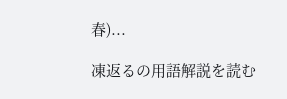春)...

凍返るの用語解説を読む